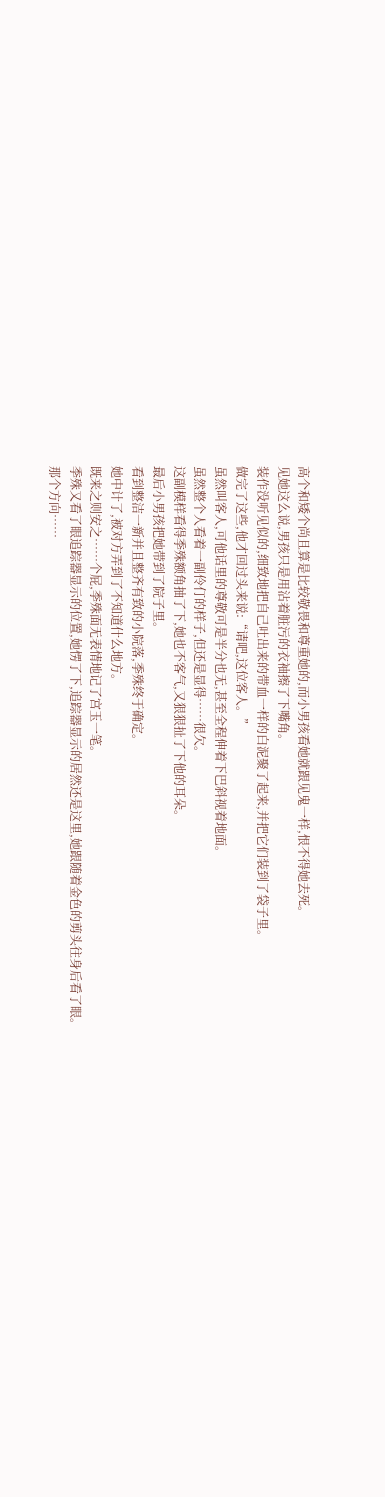高个和矮个尚且算是比较敬畏和尊重她的,而小男孩看她就跟见鬼一样,恨不得她去死。
见她这么说,男孩只是用沾着脏污的衣袖擦了下嘴角。
装作没听见似的,细致地把自己吐出来的带血一样的白泥聚了起来,并把它们装到了袋子里。
做完了这些,他才回过头来说:“请吧,这位客人。”
虽然叫客人,可他话里的尊敬可是半分也无,甚至全程伸着下巴斜视着地面。
虽然整个人看着一副伶仃的样子,但还是显得……很欠。
这副模样看得季殊额角抽了下,她也不客气,又狠狠扯了下他的耳朵。
最后小男孩把她带到了院子里。
看到整洁一新并且整齐有致的小院落,季殊终于确定。
她中计了,被对方弄到了不知道什么地方。
既来之则安之……个屁,季殊面无表情地记了宫玉一笔。
季殊又看了眼追踪器显示的位置,她愣了下,追踪器显示的居然还是这里,她跟随着金色的剪头往身后看了眼。
那个方向……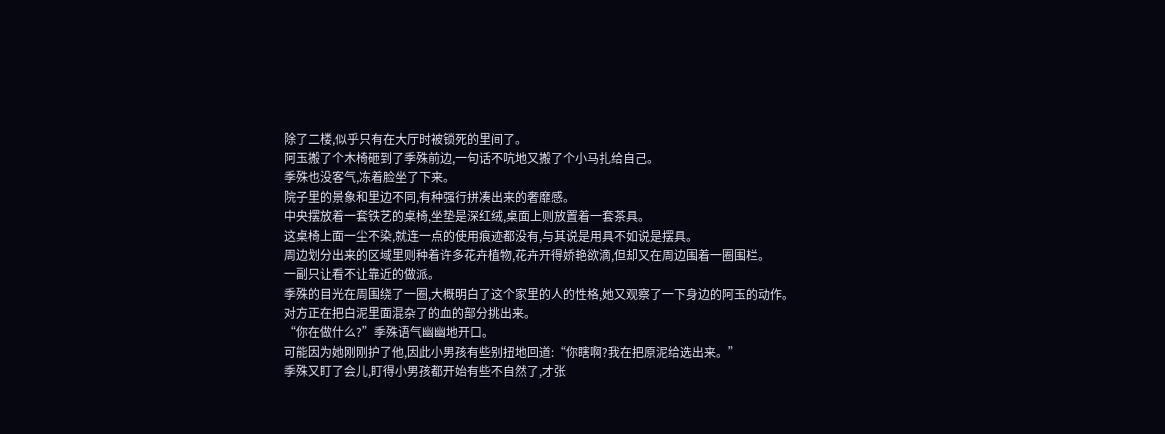除了二楼,似乎只有在大厅时被锁死的里间了。
阿玉搬了个木椅砸到了季殊前边,一句话不吭地又搬了个小马扎给自己。
季殊也没客气,冻着脸坐了下来。
院子里的景象和里边不同,有种强行拼凑出来的奢靡感。
中央摆放着一套铁艺的桌椅,坐垫是深红绒,桌面上则放置着一套茶具。
这桌椅上面一尘不染,就连一点的使用痕迹都没有,与其说是用具不如说是摆具。
周边划分出来的区域里则种着许多花卉植物,花卉开得娇艳欲滴,但却又在周边围着一圈围栏。
一副只让看不让靠近的做派。
季殊的目光在周围绕了一圈,大概明白了这个家里的人的性格,她又观察了一下身边的阿玉的动作。
对方正在把白泥里面混杂了的血的部分挑出来。
“你在做什么?”季殊语气幽幽地开口。
可能因为她刚刚护了他,因此小男孩有些别扭地回道:“你瞎啊?我在把原泥给选出来。”
季殊又盯了会儿,盯得小男孩都开始有些不自然了,才张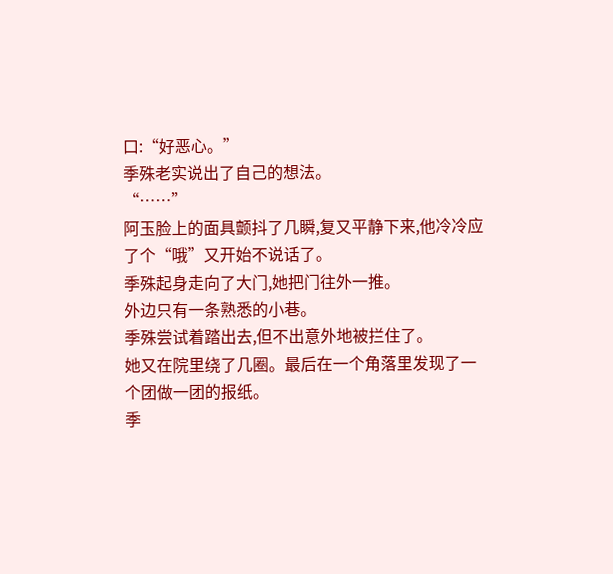口:“好恶心。”
季殊老实说出了自己的想法。
“……”
阿玉脸上的面具颤抖了几瞬,复又平静下来,他冷冷应了个“哦”又开始不说话了。
季殊起身走向了大门,她把门往外一推。
外边只有一条熟悉的小巷。
季殊尝试着踏出去,但不出意外地被拦住了。
她又在院里绕了几圈。最后在一个角落里发现了一个团做一团的报纸。
季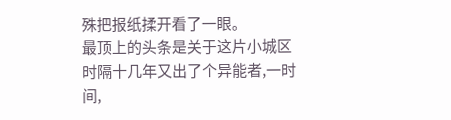殊把报纸揉开看了一眼。
最顶上的头条是关于这片小城区时隔十几年又出了个异能者,一时间,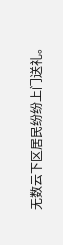无数云下区居民纷纷上门送礼。